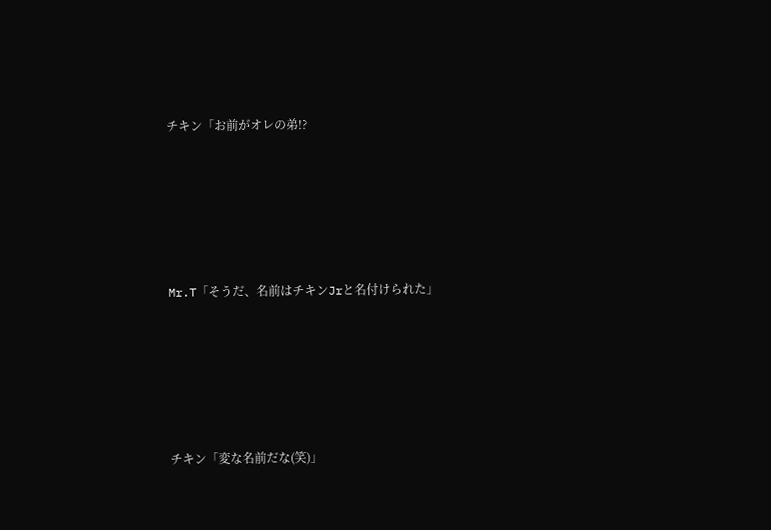チキン「お前がオレの弟!?





Mr.T「そうだ、名前はチキンJrと名付けられた」





チキン「変な名前だな(笑)」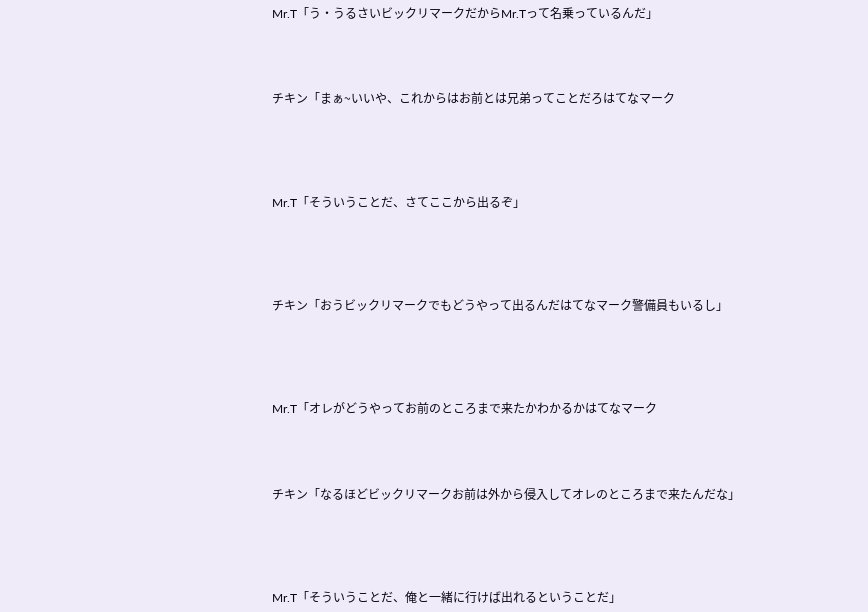Mr.T「う・うるさいビックリマークだからMr.Tって名乗っているんだ」




チキン「まぁ~いいや、これからはお前とは兄弟ってことだろはてなマーク





Mr.T「そういうことだ、さてここから出るぞ」





チキン「おうビックリマークでもどうやって出るんだはてなマーク警備員もいるし」





Mr.T「オレがどうやってお前のところまで来たかわかるかはてなマーク




チキン「なるほどビックリマークお前は外から侵入してオレのところまで来たんだな」





Mr.T「そういうことだ、俺と一緒に行けば出れるということだ」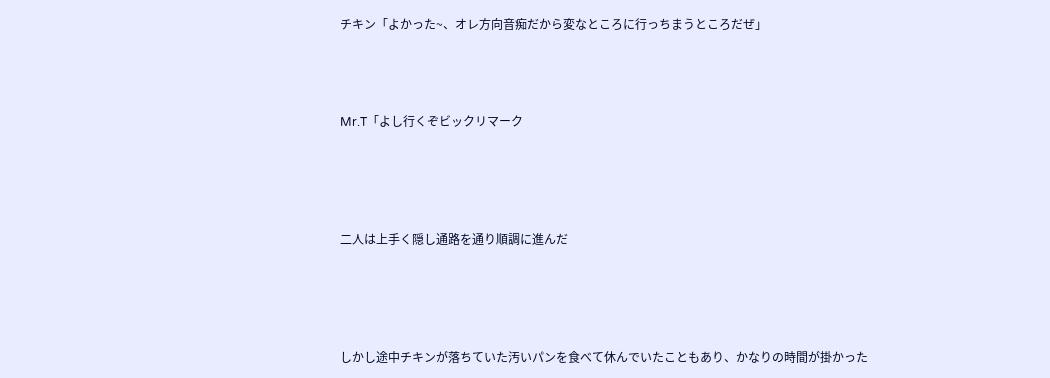チキン「よかった~、オレ方向音痴だから変なところに行っちまうところだぜ」




Mr.T「よし行くぞビックリマーク





二人は上手く隠し通路を通り順調に進んだ





しかし途中チキンが落ちていた汚いパンを食べて休んでいたこともあり、かなりの時間が掛かった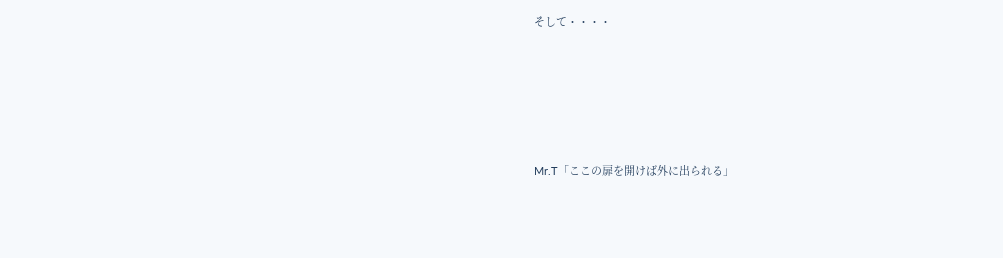そして・・・・





Mr.T「ここの扉を開けば外に出られる」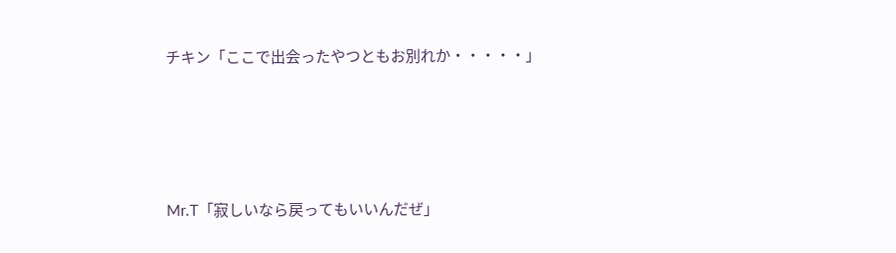チキン「ここで出会ったやつともお別れか・・・・・」





Mr.T「寂しいなら戻ってもいいんだぜ」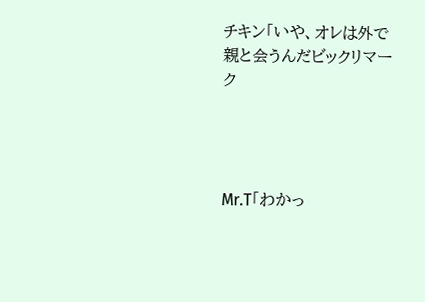チキン「いや、オレは外で親と会うんだビックリマーク




Mr.T「わかっ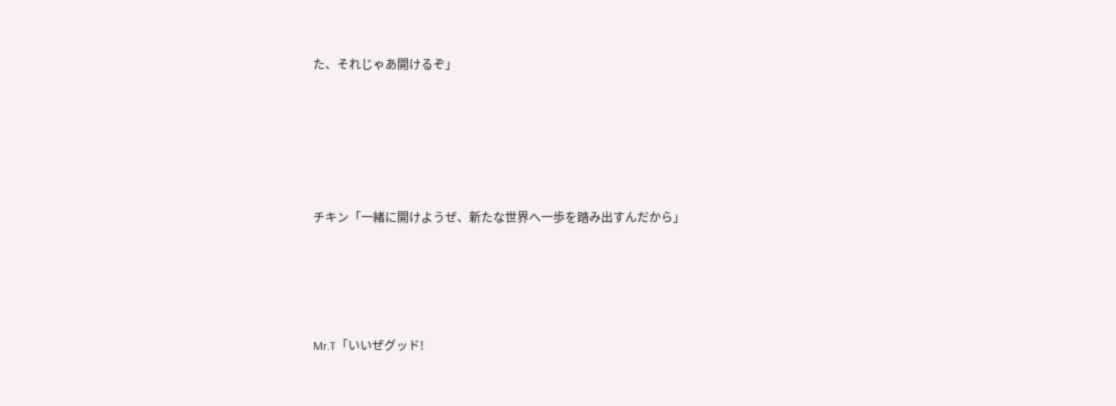た、それじゃあ開けるぞ」





チキン「一緒に開けようぜ、新たな世界へ一歩を踏み出すんだから」




Mr.T「いいぜグッド!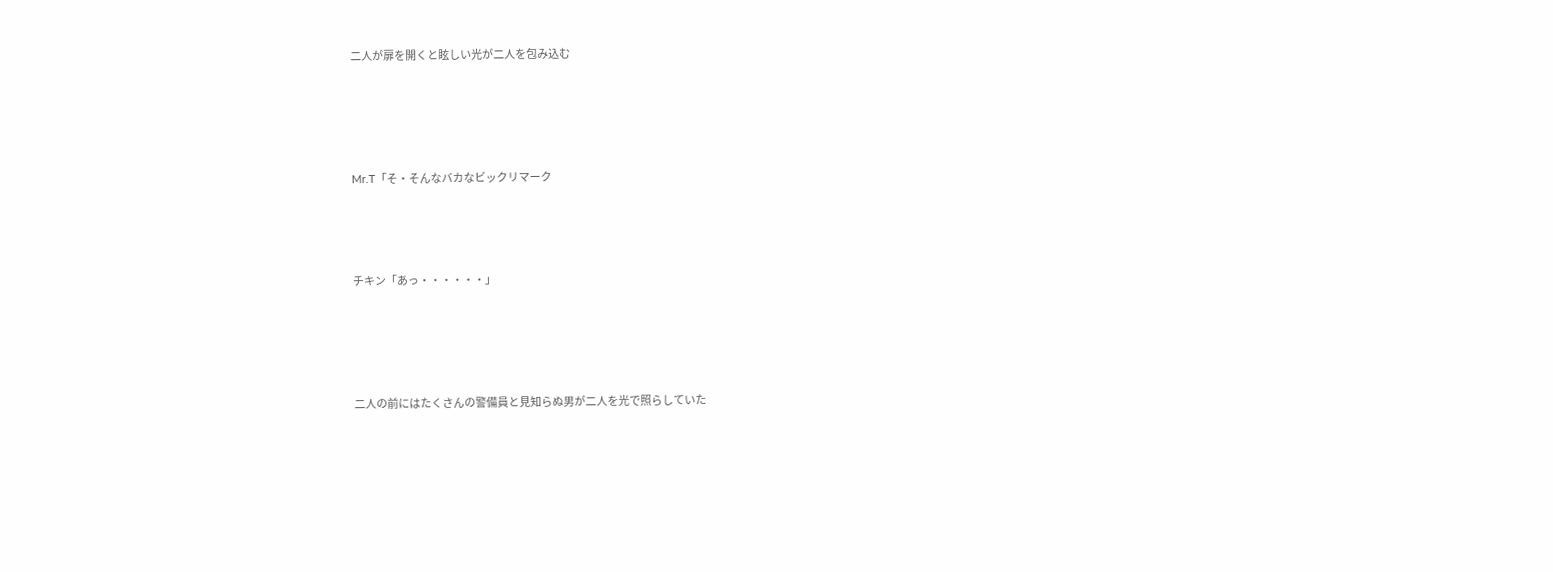二人が扉を開くと眩しい光が二人を包み込む





Mr.T「そ・そんなバカなビックリマーク




チキン「あっ・・・・・・」





二人の前にはたくさんの警備員と見知らぬ男が二人を光で照らしていた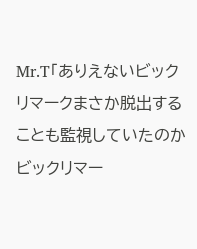Mr.T「ありえないビックリマークまさか脱出することも監視していたのかビックリマー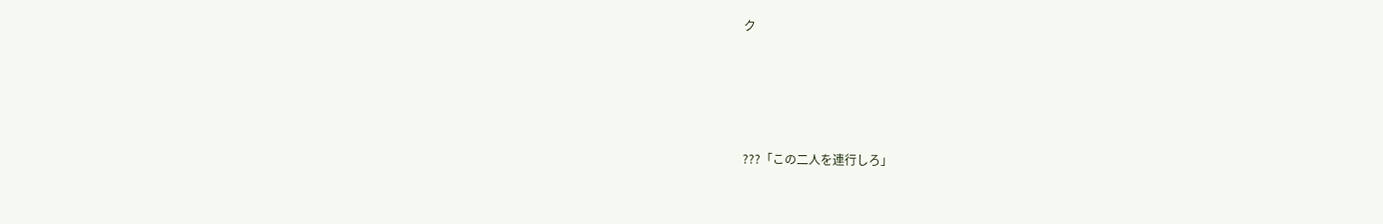ク





???「この二人を連行しろ」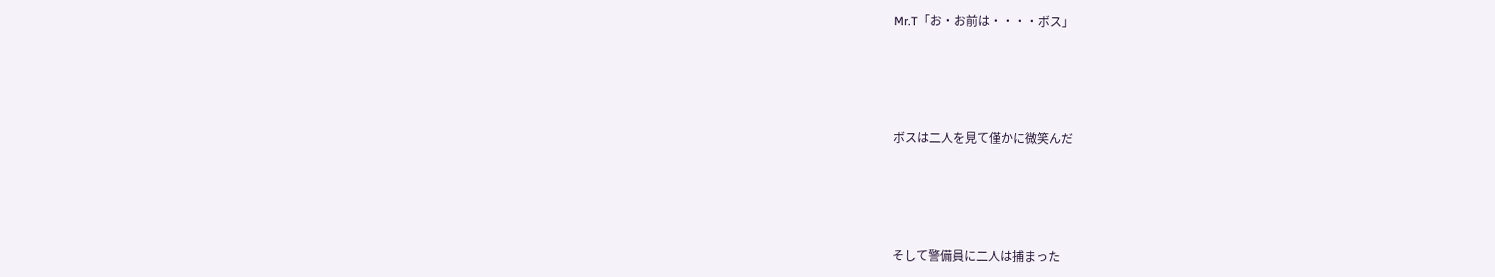Mr.T「お・お前は・・・・ボス」





ボスは二人を見て僅かに微笑んだ





そして警備員に二人は捕まった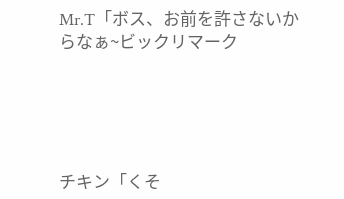Mr.T「ボス、お前を許さないからなぁ~ビックリマーク





チキン「くそ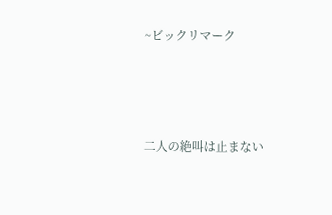~ビックリマーク




二人の絶叫は止まない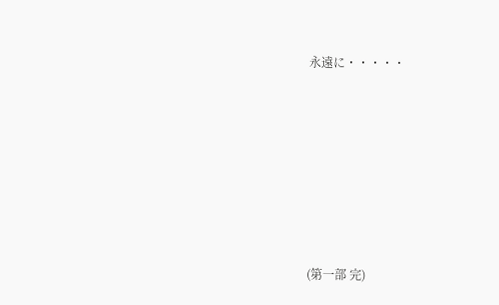永遠に・・・・・







(第一部 完)